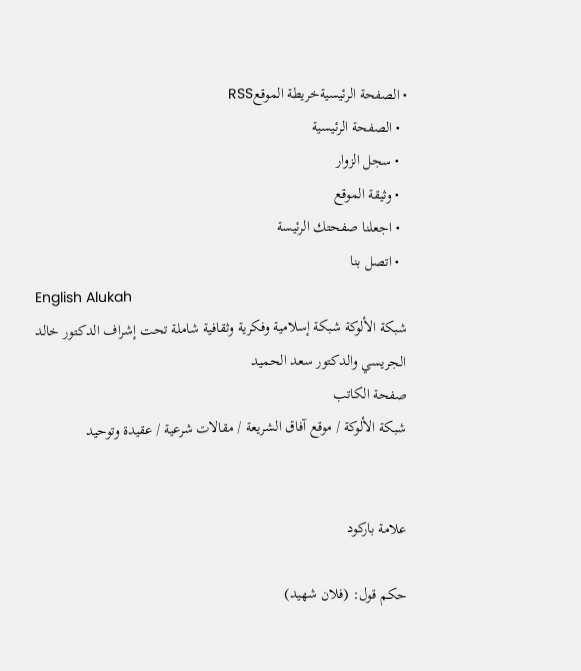• الصفحة الرئيسيةخريطة الموقعRSS
  • الصفحة الرئيسية
  • سجل الزوار
  • وثيقة الموقع
  • اجعلنا صفحتك الرئيسة
  • اتصل بنا
English Alukah
شبكة الألوكة شبكة إسلامية وفكرية وثقافية شاملة تحت إشراف الدكتور خالد الجريسي والدكتور سعد الحميد
صفحة الكاتب
شبكة الألوكة / موقع آفاق الشريعة / مقالات شرعية / عقيدة وتوحيد


علامة باركود

حكم قول: (فلان شهيد)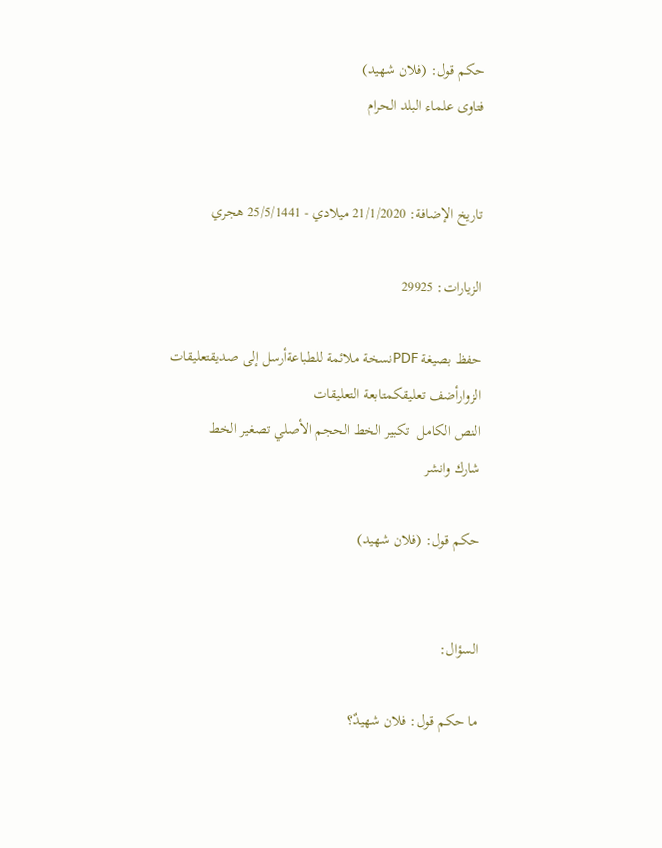حكم قول: (فلان شهيد)
فتاوى علماء البلد الحرام


تاريخ الإضافة: 21/1/2020 ميلادي - 25/5/1441 هجري

الزيارات: 29925

حفظ بصيغة PDFنسخة ملائمة للطباعةأرسل إلى صديقتعليقات الزوارأضف تعليقكمتابعة التعليقات
النص الكامل  تكبير الخط الحجم الأصلي تصغير الخط
شارك وانشر

حكم قول: (فلان شهيد)


السؤال:

ما حكم قول: فلان شهيدٌ؟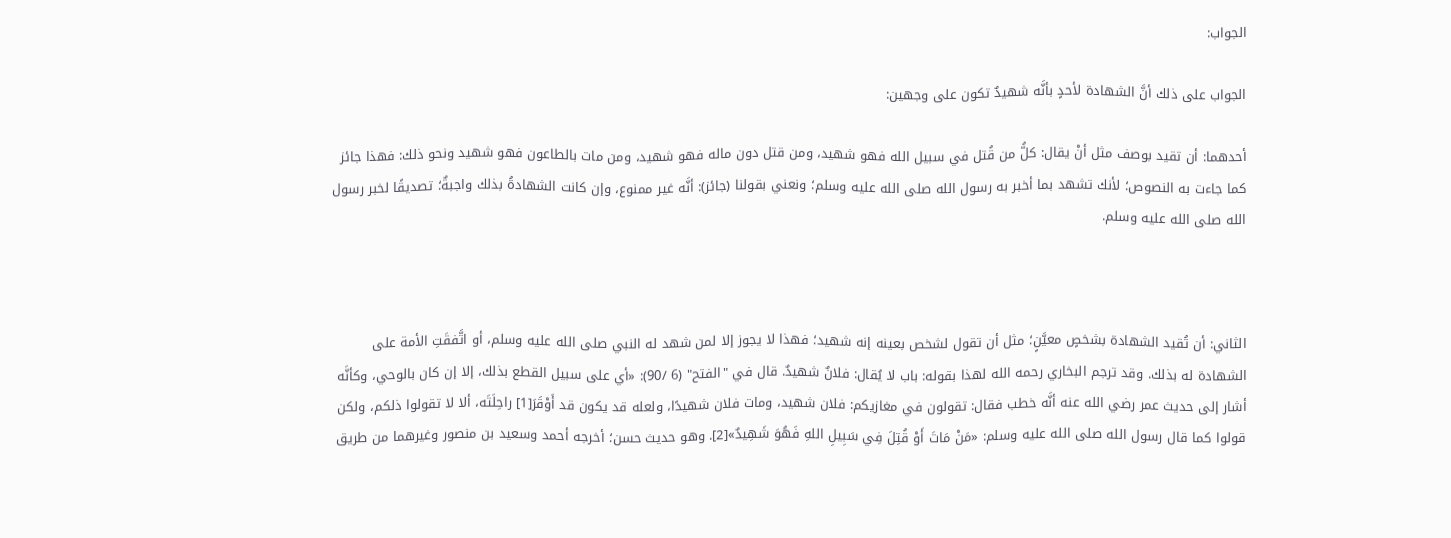الجواب:

الجواب على ذلك أنَّ الشهادة لأحدٍ بأنَّه شهيدٌ تكون على وجهين:

أحدهما: أن تقيد بوصف مثل أنْ يقال: كلُّ من قُتل في سبيل الله فهو شهيد، ومن قتل دون ماله فهو شهيد، ومن مات بالطاعون فهو شهيد ونحو ذلك: فهذا جائز كما جاءت به النصوص؛ لأنك تشهد بما أخبر به رسول الله صلى الله عليه وسلم؛ ونعني بقولنا (جائز): أنَّه غير ممنوع، وإن كانت الشهادةُ بذلك واجبةٌ؛ تصديقًا لخبر رسول الله صلى الله عليه وسلم.



الثاني: أن تُقيد الشهادة بشخصٍ معيَّنٍ؛ مثل أن تقول لشخص بعينه إنه شهيد؛ فهذا لا يجوز إلا لمن شهد له النبي صلى الله عليه وسلم، أو اتَّفقَتِ الأمة على الشهادة له بذلك. وقد ترجم البخاري رحمه الله لهذا بقوله: باب لا يُقال: فلانٌ شهيدٌ. قال في "الفتح" (6 /90): «أي على سبيل القطع بذلك، إلا إن كان بالوحي، وكأنَّه أشار إلى حديث عمر رضي الله عنه أنَّه خطب فقال: تقولون في مغازيكم: فلان شهيد، ومات فلان شهيدًا، ولعله قد يكون قد أَوْقَرَ[1] راحِلَتَه، ألا لا تقولوا ذلكم، ولكن قولوا كما قال رسول الله صلى الله عليه وسلم: «مَنْ مَاتَ أَوْ قُتِلَ فِي سَبِيلِ اللهِ فَهُوَ شَهِيدٌ»[2]. وهو حديث حسن؛ أخرجه أحمد وسعيد بن منصور وغيرهما من طريق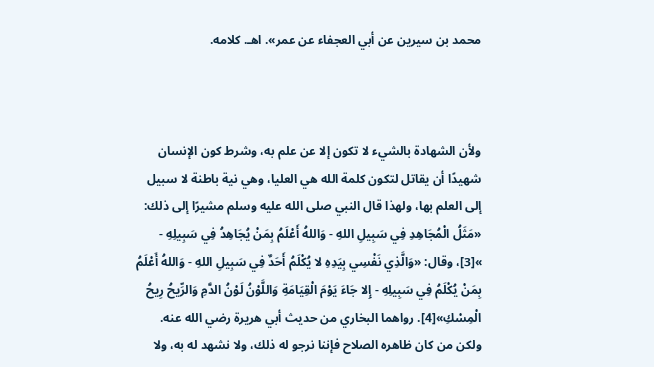محمد بن سيرين عن أبي العجفاء عن عمر». اهـ. كلامه.



ولأن الشهادة بالشيء لا تكون إلا عن علم به، وشرط كون الإنسان شهيدًا أن يقاتل لتكون كلمة الله هي العليا، وهي نية باطنة لا سبيل إلى العلم بها، ولهذا قال النبي صلى الله عليه وسلم مشيرًا إلى ذلك: «مَثَلُ الْمُجَاهِدِ فِي سَبِيلِ اللهِ - وَاللهُ أَعْلَمُ بِمَنْ يُجَاهِدُ فِي سَبِيلِهِ - »[3]، وقال: «وَالَّذِي نَفْسِي بِيَدِهِ لا يُكْلَمُ أَحَدٌ فِي سَبِيلِ اللهِ - وَاللهُ أَعْلَمُ بِمَنْ يُكْلَمُ فِي سَبِيلِهِ - إِلا جَاءَ يَوْمَ الْقِيَامَةِ وَاللَّوْنُ لَوْنُ الدَّمِ وَالرِّيحُ رِيحُ الْمِسْكِ»[4]. رواهما البخاري من حديث أبي هريرة رضي الله عنه. ولكن من كان ظاهره الصلاح فإننا نرجو له ذلك، ولا نشهد له به، ولا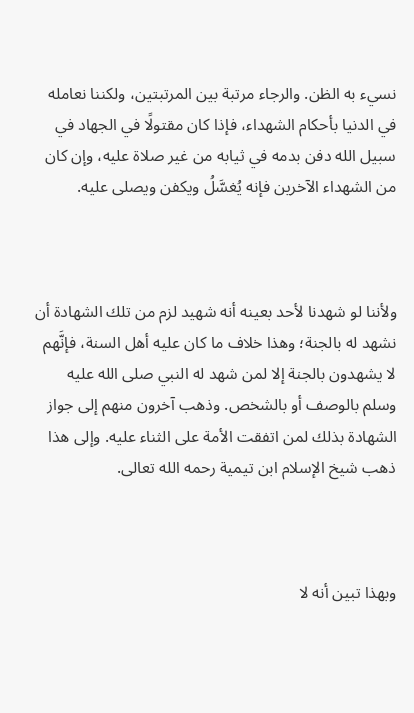نسيء به الظن. والرجاء مرتبة بين المرتبتين، ولكننا نعامله في الدنيا بأحكام الشهداء، فإذا كان مقتولًا في الجهاد في سبيل الله دفن بدمه في ثيابه من غير صلاة عليه، وإن كان من الشهداء الآخرين فإنه يُغسَّلُ ويكفن ويصلى عليه.



ولأننا لو شهدنا لأحد بعينه أنه شهيد لزم من تلك الشهادة أن نشهد له بالجنة؛ وهذا خلاف ما كان عليه أهل السنة، فإنَّهم لا يشهدون بالجنة إلا لمن شهد له النبي صلى الله عليه وسلم بالوصف أو بالشخص. وذهب آخرون منهم إلى جواز الشهادة بذلك لمن اتفقت الأمة على الثناء عليه. وإلى هذا ذهب شيخ الإسلام ابن تيمية رحمه الله تعالى.



وبهذا تبين أنه لا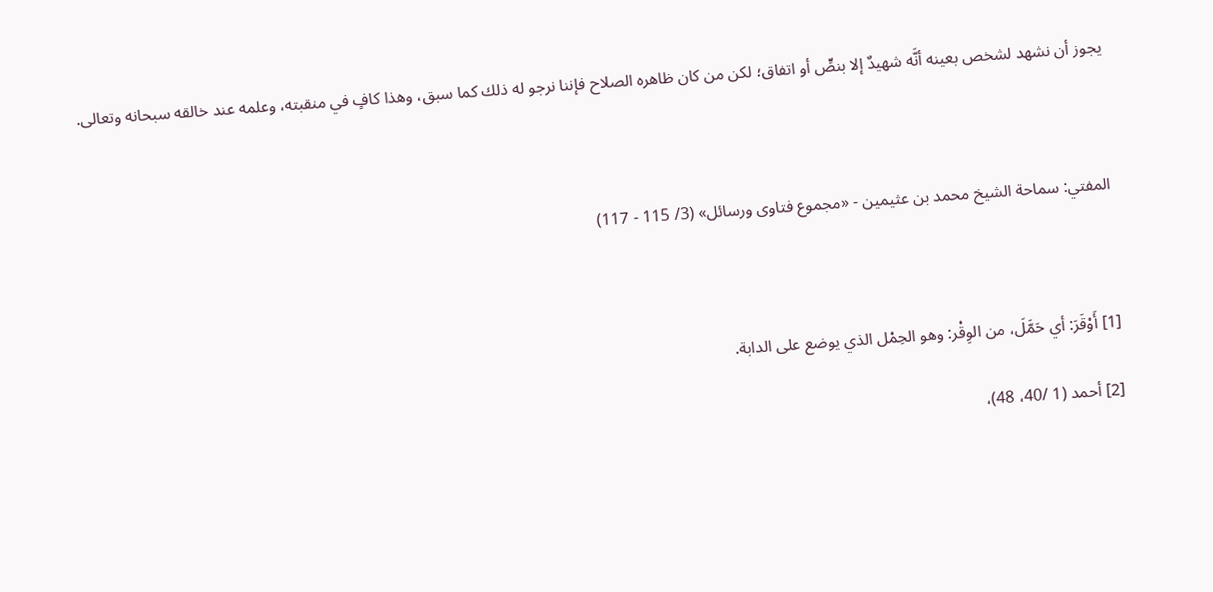يجوز أن نشهد لشخص بعينه أنَّه شهيدٌ إلا بنصٍّ أو اتفاق؛ لكن من كان ظاهره الصلاح فإننا نرجو له ذلك كما سبق، وهذا كافٍ في منقبته، وعلمه عند خالقه سبحانه وتعالى.



المفتي: سماحة الشيخ محمد بن عثيمين - «مجموع فتاوى ورسائل» (3/ 115 - 117)



[1] أَوْقَرَ: أي حَمَّلَ، من الوِقْر: وهو الحِمْل الذي يوضع على الدابة.

[2] أحمد (1 /40، 48)،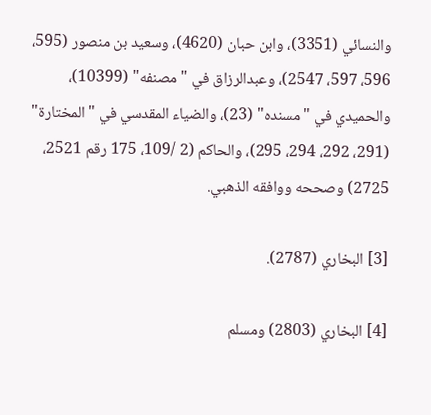والنسائي (3351)، وابن حبان (4620)، وسعيد بن منصور (595، 596، 597، 2547)، وعبدالرزاق في "مصنفه" (10399)، والحميدي في "مسنده" (23)، والضياء المقدسي في "المختارة" (291، 292، 294، 295)، والحاكم (2 /109، 175 رقم 2521، 2725) وصححه ووافقه الذهبي.

[3] البخاري (2787).

[4] البخاري (2803) ومسلم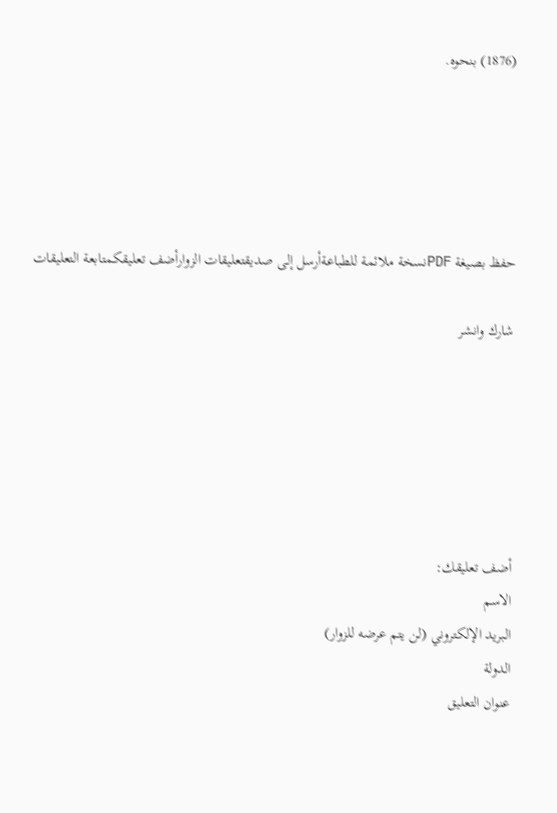(1876) بنحوه.





حفظ بصيغة PDFنسخة ملائمة للطباعةأرسل إلى صديقتعليقات الزوارأضف تعليقكمتابعة التعليقات

شارك وانشر






أضف تعليقك:
الاسم
البريد الإلكتروني (لن يتم عرضه للزوار)
الدولة
عنوان التعليق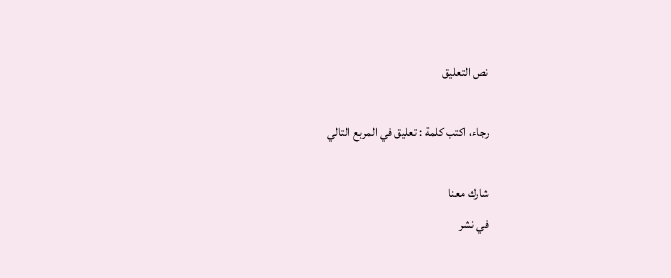نص التعليق

رجاء، اكتب كلمة : تعليق في المربع التالي

شارك معنا
في نشر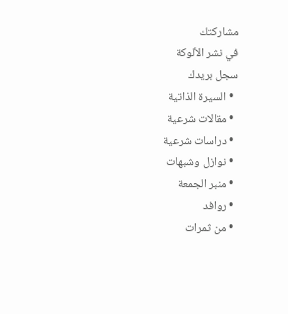مشاركتك
في نشر الألوكة
سجل بريدك
  • السيرة الذاتية
  • مقالات شرعية
  • دراسات شرعية
  • نوازل وشبهات
  • منبر الجمعة
  • روافد
  • من ثمرات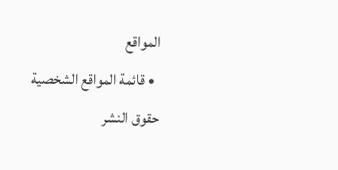المواقع
  • قائمة المواقع الشخصية
حقوق النشر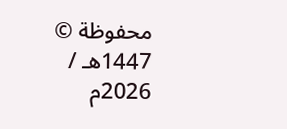محفوظة © 1447هـ / 2026م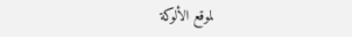لموقع الألوكة